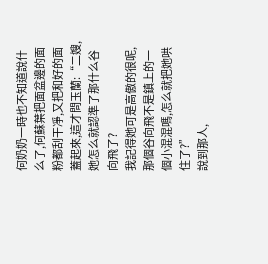何奶奶一時也不知道說什么了,何蘇葉把面盆邊的面粉都刮干凈,又把和好的面蓋起來,這才問玉蘭:“二嫂,她怎么就認準了那什么谷向飛了?
我記得她可是高傲的很呢,那個谷向飛不是鎮上的一個小混混嗎,怎么就把她哄住了?”
說到那人,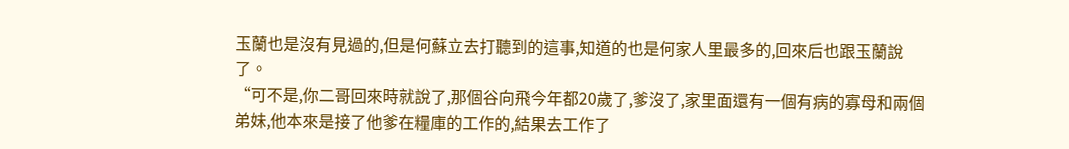玉蘭也是沒有見過的,但是何蘇立去打聽到的這事,知道的也是何家人里最多的,回來后也跟玉蘭說了。
“可不是,你二哥回來時就說了,那個谷向飛今年都20歲了,爹沒了,家里面還有一個有病的寡母和兩個弟妹,他本來是接了他爹在糧庫的工作的,結果去工作了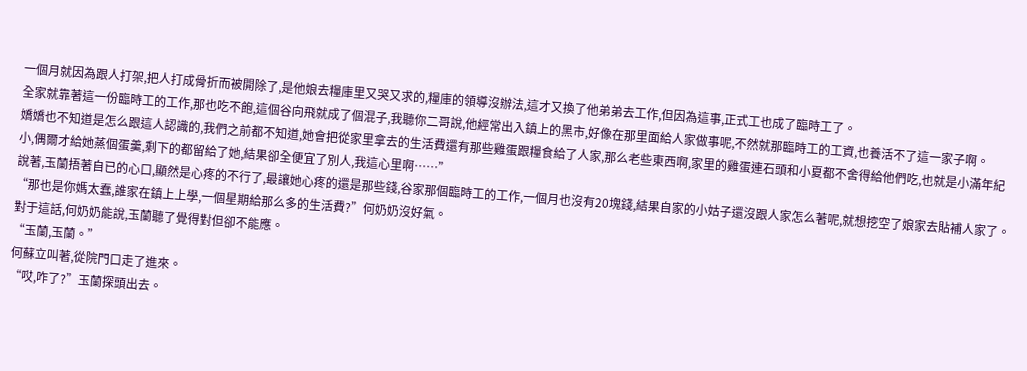一個月就因為跟人打架,把人打成骨折而被開除了,是他娘去糧庫里又哭又求的,糧庫的領導沒辦法,這才又換了他弟弟去工作,但因為這事,正式工也成了臨時工了。
全家就靠著這一份臨時工的工作,那也吃不飽,這個谷向飛就成了個混子,我聽你二哥說,他經常出入鎮上的黑市,好像在那里面給人家做事呢,不然就那臨時工的工資,也養活不了這一家子啊。
嬌嬌也不知道是怎么跟這人認識的,我們之前都不知道,她會把從家里拿去的生活費還有那些雞蛋跟糧食給了人家,那么老些東西啊,家里的雞蛋連石頭和小夏都不舍得給他們吃,也就是小滿年紀小,偶爾才給她蒸個蛋羹,剩下的都留給了她,結果卻全便宜了別人,我這心里啊……”
說著,玉蘭捂著自已的心口,顯然是心疼的不行了,最讓她心疼的還是那些錢,谷家那個臨時工的工作,一個月也沒有20塊錢,結果自家的小姑子還沒跟人家怎么著呢,就想挖空了娘家去貼補人家了。
“那也是你媽太蠢,誰家在鎮上上學,一個星期給那么多的生活費?”何奶奶沒好氣。
對于這話,何奶奶能說,玉蘭聽了覺得對但卻不能應。
“玉蘭,玉蘭。”
何蘇立叫著,從院門口走了進來。
“哎,咋了?”玉蘭探頭出去。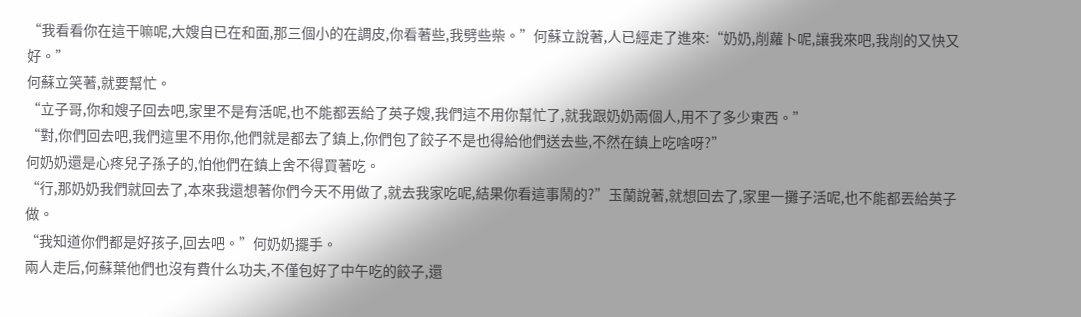“我看看你在這干嘛呢,大嫂自已在和面,那三個小的在調皮,你看著些,我劈些柴。”何蘇立說著,人已經走了進來:“奶奶,削蘿卜呢,讓我來吧,我削的又快又好。”
何蘇立笑著,就要幫忙。
“立子哥,你和嫂子回去吧,家里不是有活呢,也不能都丟給了英子嫂,我們這不用你幫忙了,就我跟奶奶兩個人,用不了多少東西。”
“對,你們回去吧,我們這里不用你,他們就是都去了鎮上,你們包了餃子不是也得給他們送去些,不然在鎮上吃啥呀?”
何奶奶還是心疼兒子孫子的,怕他們在鎮上舍不得買著吃。
“行,那奶奶我們就回去了,本來我還想著你們今天不用做了,就去我家吃呢,結果你看這事鬧的?”玉蘭說著,就想回去了,家里一攤子活呢,也不能都丟給英子做。
“我知道你們都是好孩子,回去吧。”何奶奶擺手。
兩人走后,何蘇葉他們也沒有費什么功夫,不僅包好了中午吃的餃子,還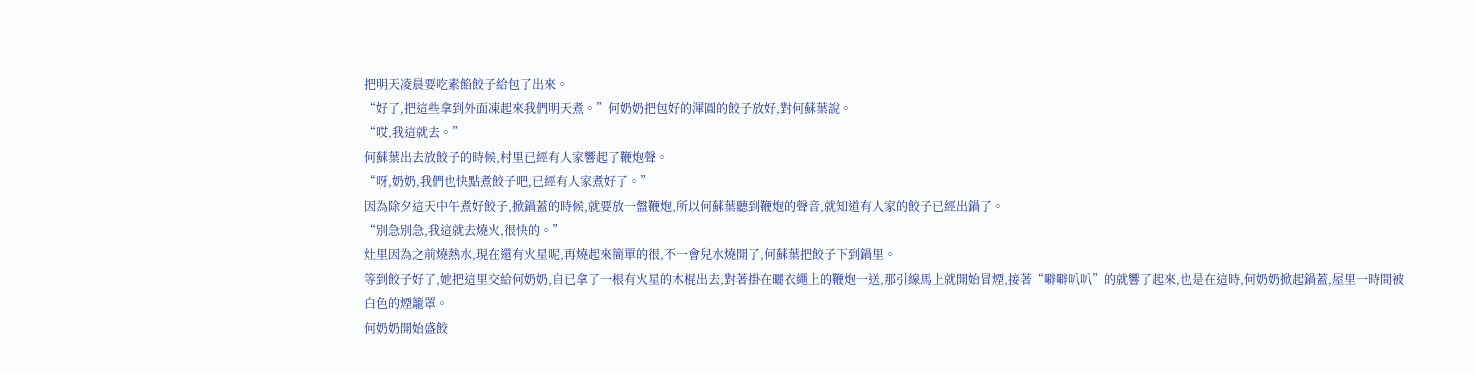把明天凌晨要吃素餡餃子給包了出來。
“好了,把這些拿到外面凍起來我們明天煮。”何奶奶把包好的渾圓的餃子放好,對何蘇葉說。
“哎,我這就去。”
何蘇葉出去放餃子的時候,村里已經有人家響起了鞭炮聲。
“呀,奶奶,我們也快點煮餃子吧,已經有人家煮好了。”
因為除夕這天中午煮好餃子,掀鍋蓋的時候,就要放一盤鞭炮,所以何蘇葉聽到鞭炮的聲音,就知道有人家的餃子已經出鍋了。
“別急別急,我這就去燒火,很快的。”
灶里因為之前燒熱水,現在還有火星呢,再燒起來簡單的很,不一會兒水燒開了,何蘇葉把餃子下到鍋里。
等到餃子好了,她把這里交給何奶奶,自已拿了一根有火星的木棍出去,對著掛在曬衣繩上的鞭炮一送,那引線馬上就開始冒煙,接著“噼噼叭叭”的就響了起來,也是在這時,何奶奶掀起鍋蓋,屋里一時間被白色的煙籠罩。
何奶奶開始盛餃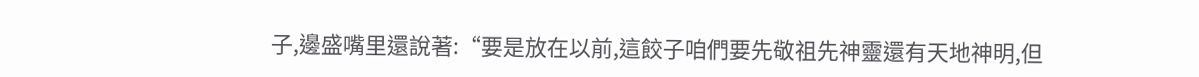子,邊盛嘴里還說著:“要是放在以前,這餃子咱們要先敬祖先神靈還有天地神明,但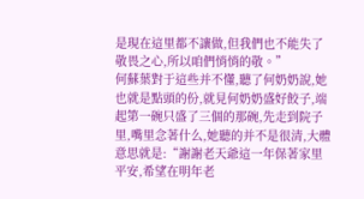是現在這里都不讓做,但我們也不能失了敬畏之心,所以咱們悄悄的敬。”
何蘇葉對于這些并不懂,聽了何奶奶說,她也就是點頭的份,就見何奶奶盛好餃子,端起第一碗只盛了三個的那碗,先走到院子里,嘴里念著什么,她聽的并不是很清,大體意思就是:“謝謝老天爺這一年保著家里平安,希望在明年老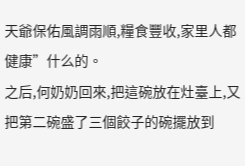天爺保佑風調雨順,糧食豐收,家里人都健康”什么的。
之后,何奶奶回來,把這碗放在灶臺上,又把第二碗盛了三個餃子的碗擺放到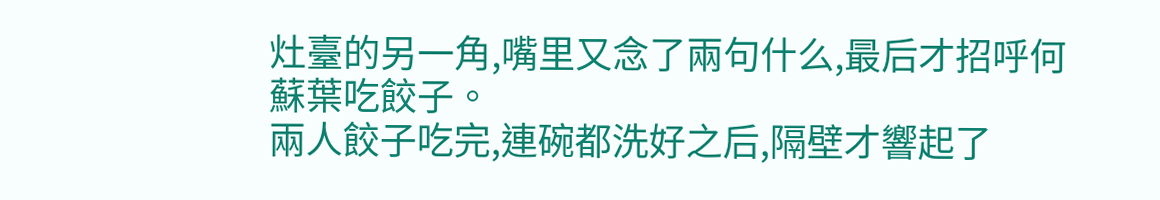灶臺的另一角,嘴里又念了兩句什么,最后才招呼何蘇葉吃餃子。
兩人餃子吃完,連碗都洗好之后,隔壁才響起了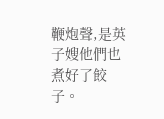鞭炮聲,是英子嫂他們也煮好了餃子。